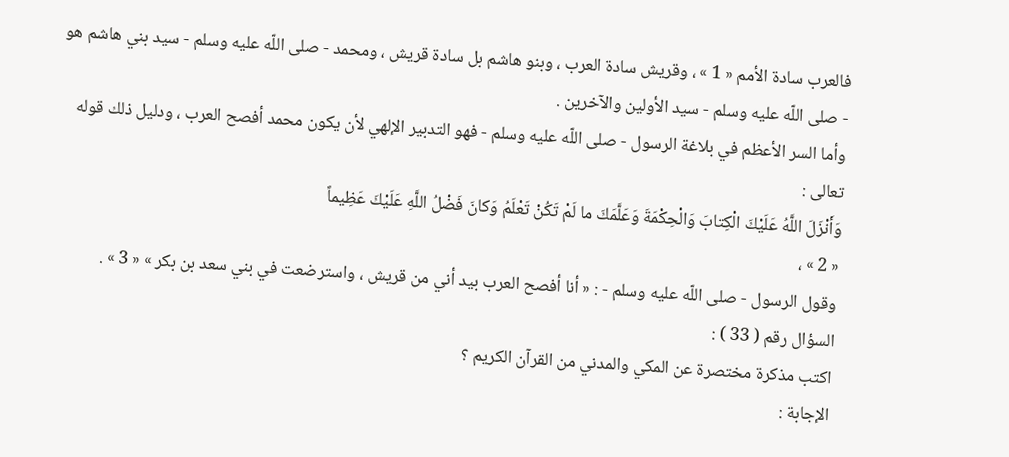فالعرب سادة الأمم « 1 » ، وقريش سادة العرب ، وبنو هاشم بل سادة قريش ، ومحمد - صلى اللّه عليه وسلم - سيد بني هاشم هو - صلى اللّه عليه وسلم - سيد الأولين والآخرين .
وأما السر الأعظم في بلاغة الرسول - صلى اللّه عليه وسلم - فهو التدبير الإلهي لأن يكون محمد أفصح العرب ، ودليل ذلك قوله تعالى :
وَأَنْزَلَ اللَّهُ عَلَيْكَ الْكِتابَ وَالْحِكْمَةَ وَعَلَّمَكَ ما لَمْ تَكُنْ تَعْلَمُ وَكانَ فَضْلُ اللَّهِ عَلَيْكَ عَظِيماً
« 2 » ،
وقول الرسول - صلى اللّه عليه وسلم - : « أنا أفصح العرب بيد أني من قريش ، واسترضعت في بني سعد بن بكر » « 3 » .
السؤال رقم ( 33 ) :
اكتب مذكرة مختصرة عن المكي والمدني من القرآن الكريم ؟
الإجابة :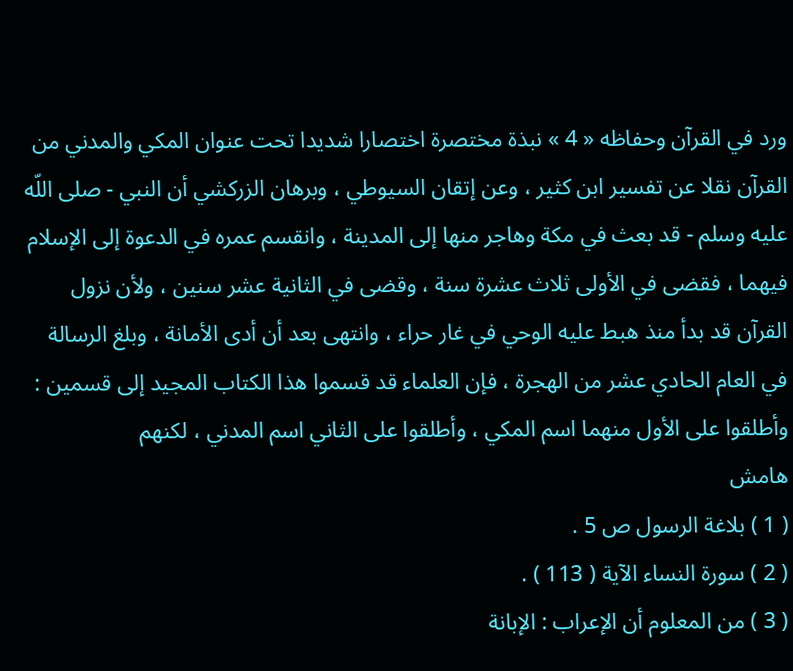ورد في القرآن وحفاظه « 4 » نبذة مختصرة اختصارا شديدا تحت عنوان المكي والمدني من القرآن نقلا عن تفسير ابن كثير ، وعن إتقان السيوطي ، وبرهان الزركشي أن النبي - صلى اللّه عليه وسلم - قد بعث في مكة وهاجر منها إلى المدينة ، وانقسم عمره في الدعوة إلى الإسلام فيهما ، فقضى في الأولى ثلاث عشرة سنة ، وقضى في الثانية عشر سنين ، ولأن نزول القرآن قد بدأ منذ هبط عليه الوحي في غار حراء ، وانتهى بعد أن أدى الأمانة ، وبلغ الرسالة في العام الحادي عشر من الهجرة ، فإن العلماء قد قسموا هذا الكتاب المجيد إلى قسمين :
وأطلقوا على الأول منهما اسم المكي ، وأطلقوا على الثاني اسم المدني ، لكنهم
هامش
( 1 ) بلاغة الرسول ص 5 .
( 2 ) سورة النساء الآية ( 113 ) .
( 3 ) من المعلوم أن الإعراب : الإبانة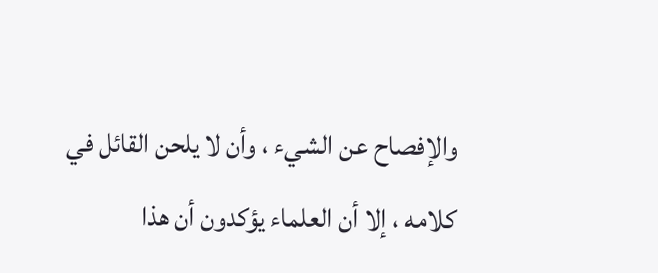والإفصاح عن الشيء ، وأن لا يلحن القائل في كلامه ، إلا أن العلماء يؤكدون أن هذا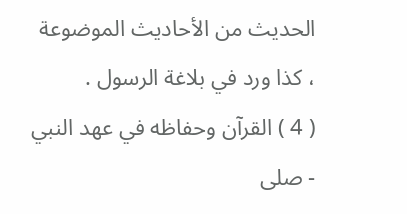الحديث من الأحاديث الموضوعة ، كذا ورد في بلاغة الرسول .
( 4 ) القرآن وحفاظه في عهد النبي - صلى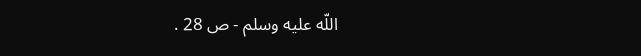اللّه عليه وسلم - ص 28 .